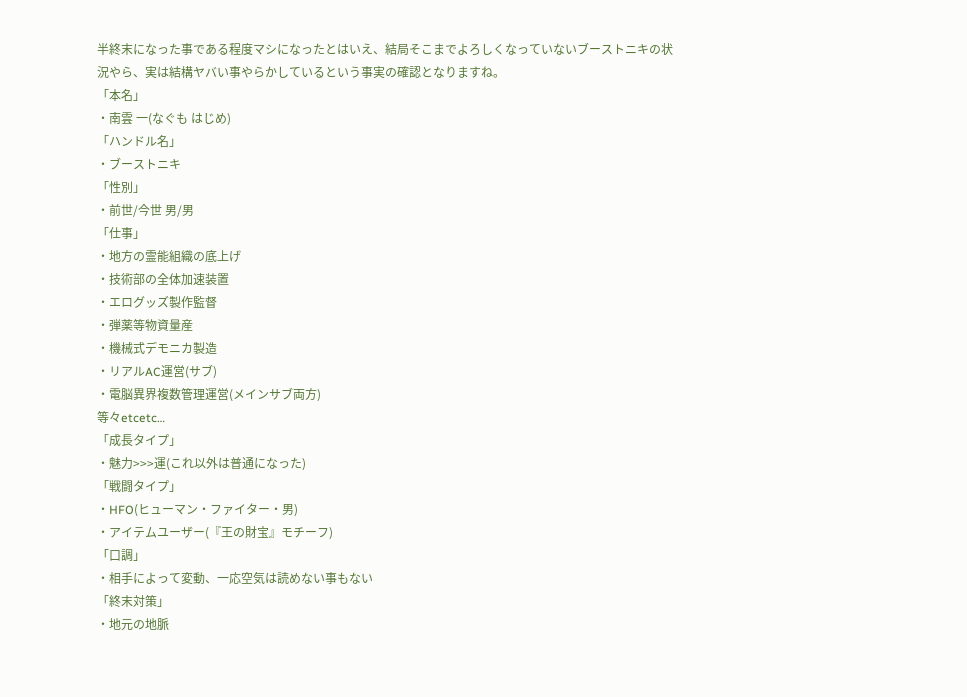半終末になった事である程度マシになったとはいえ、結局そこまでよろしくなっていないブーストニキの状況やら、実は結構ヤバい事やらかしているという事実の確認となりますね。
「本名」
・南雲 一(なぐも はじめ)
「ハンドル名」
・ブーストニキ
「性別」
・前世/今世 男/男
「仕事」
・地方の霊能組織の底上げ
・技術部の全体加速装置
・エログッズ製作監督
・弾薬等物資量産
・機械式デモニカ製造
・リアルAC運営(サブ)
・電脳異界複数管理運営(メインサブ両方)
等々etcetc…
「成長タイプ」
・魅力>>>運(これ以外は普通になった)
「戦闘タイプ」
・HFO(ヒューマン・ファイター・男)
・アイテムユーザー(『王の財宝』モチーフ)
「口調」
・相手によって変動、一応空気は読めない事もない
「終末対策」
・地元の地脈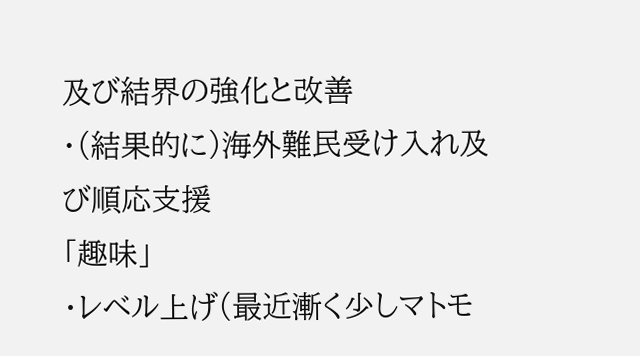及び結界の強化と改善
・(結果的に)海外難民受け入れ及び順応支援
「趣味」
・レベル上げ(最近漸く少しマトモ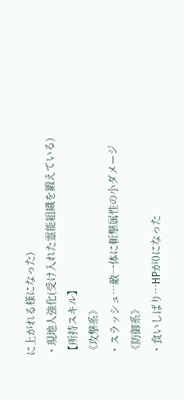に上がれる様になった)
・現地人強化(受け入れた霊能組織を鍛えている)
【所持スキル】
《攻撃系》
・スラッシュ…敵一体に斬撃属性の小ダメージ
《防御系》
・食いしばり…HPが0になった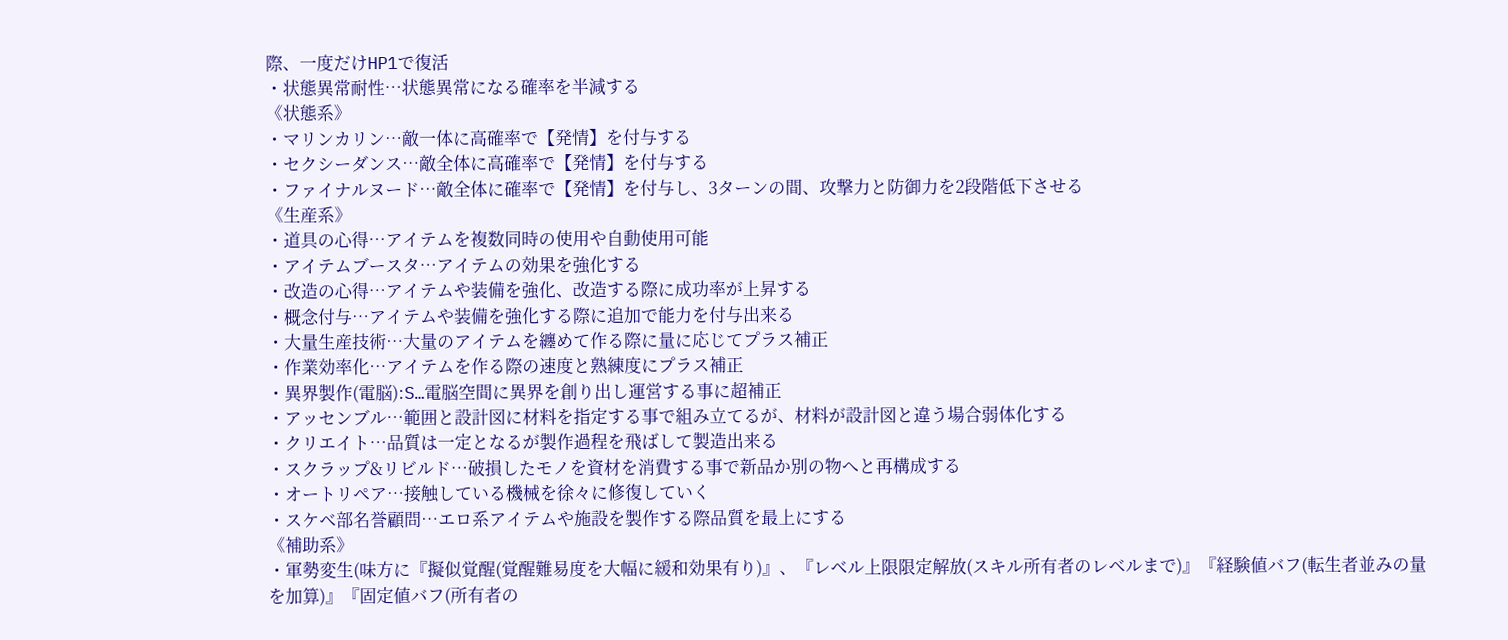際、一度だけHP1で復活
・状態異常耐性…状態異常になる確率を半減する
《状態系》
・マリンカリン…敵一体に高確率で【発情】を付与する
・セクシーダンス…敵全体に高確率で【発情】を付与する
・ファイナルヌード…敵全体に確率で【発情】を付与し、3ターンの間、攻撃力と防御力を2段階低下させる
《生産系》
・道具の心得…アイテムを複数同時の使用や自動使用可能
・アイテムブースタ…アイテムの効果を強化する
・改造の心得…アイテムや装備を強化、改造する際に成功率が上昇する
・概念付与…アイテムや装備を強化する際に追加で能力を付与出来る
・大量生産技術…大量のアイテムを纏めて作る際に量に応じてプラス補正
・作業効率化…アイテムを作る際の速度と熟練度にプラス補正
・異界製作(電脳):S…電脳空間に異界を創り出し運営する事に超補正
・アッセンブル…範囲と設計図に材料を指定する事で組み立てるが、材料が設計図と違う場合弱体化する
・クリエイト…品質は一定となるが製作過程を飛ばして製造出来る
・スクラップ&リビルド…破損したモノを資材を消費する事で新品か別の物へと再構成する
・オートリペア…接触している機械を徐々に修復していく
・スケベ部名誉顧問…エロ系アイテムや施設を製作する際品質を最上にする
《補助系》
・軍勢変生(味方に『擬似覚醒(覚醒難易度を大幅に緩和効果有り)』、『レベル上限限定解放(スキル所有者のレベルまで)』『経験値バフ(転生者並みの量を加算)』『固定値バフ(所有者の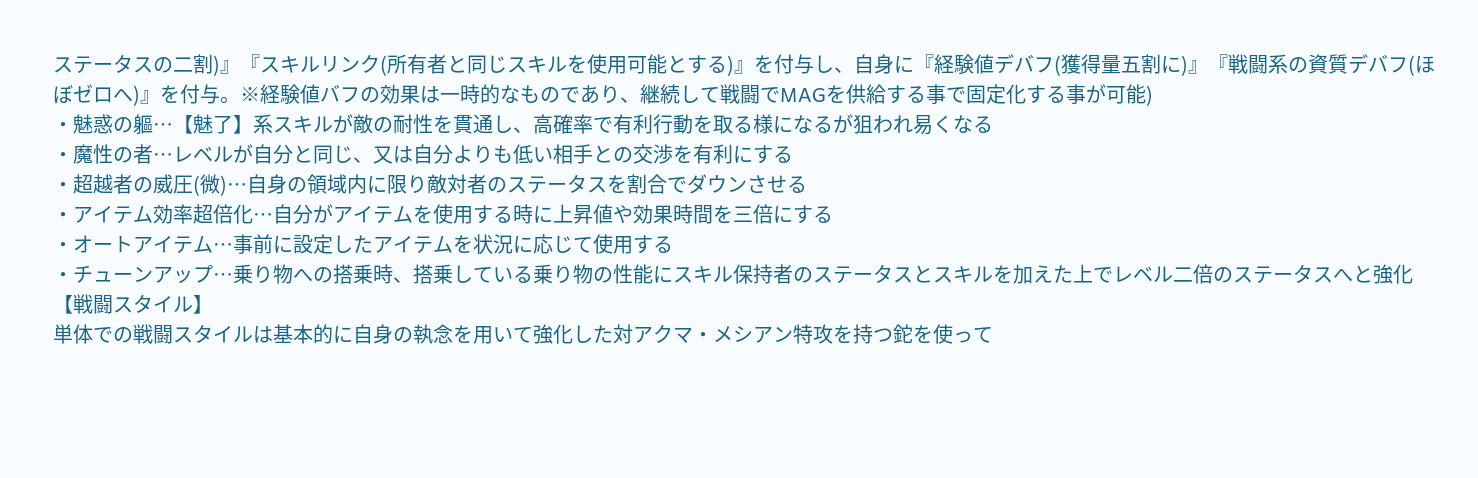ステータスの二割)』『スキルリンク(所有者と同じスキルを使用可能とする)』を付与し、自身に『経験値デバフ(獲得量五割に)』『戦闘系の資質デバフ(ほぼゼロへ)』を付与。※経験値バフの効果は一時的なものであり、継続して戦闘でMAGを供給する事で固定化する事が可能)
・魅惑の軀…【魅了】系スキルが敵の耐性を貫通し、高確率で有利行動を取る様になるが狙われ易くなる
・魔性の者…レベルが自分と同じ、又は自分よりも低い相手との交渉を有利にする
・超越者の威圧(微)…自身の領域内に限り敵対者のステータスを割合でダウンさせる
・アイテム効率超倍化…自分がアイテムを使用する時に上昇値や効果時間を三倍にする
・オートアイテム…事前に設定したアイテムを状況に応じて使用する
・チューンアップ…乗り物への搭乗時、搭乗している乗り物の性能にスキル保持者のステータスとスキルを加えた上でレベル二倍のステータスへと強化
【戦闘スタイル】
単体での戦闘スタイルは基本的に自身の執念を用いて強化した対アクマ・メシアン特攻を持つ鉈を使って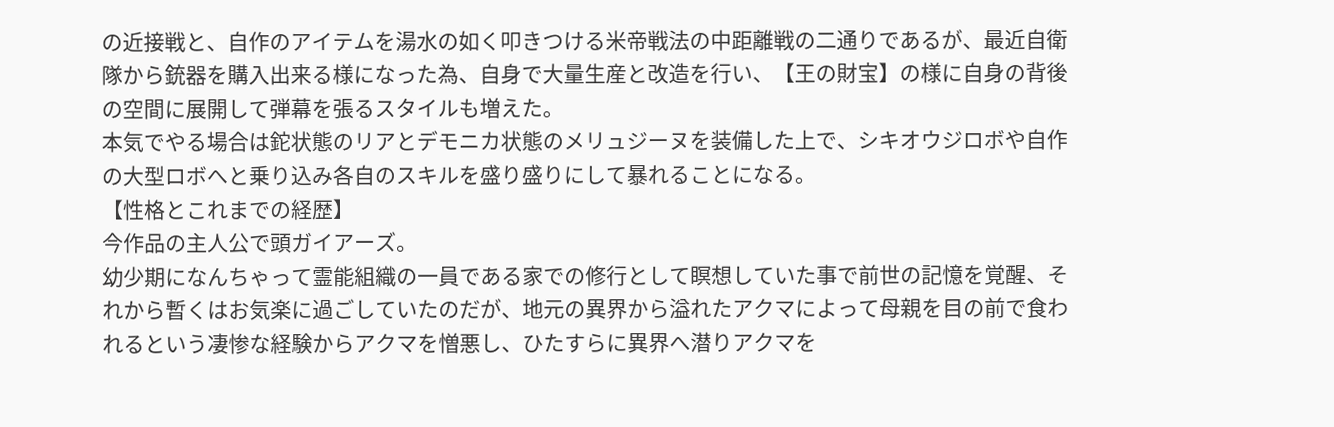の近接戦と、自作のアイテムを湯水の如く叩きつける米帝戦法の中距離戦の二通りであるが、最近自衛隊から銃器を購入出来る様になった為、自身で大量生産と改造を行い、【王の財宝】の様に自身の背後の空間に展開して弾幕を張るスタイルも増えた。
本気でやる場合は鉈状態のリアとデモニカ状態のメリュジーヌを装備した上で、シキオウジロボや自作の大型ロボへと乗り込み各自のスキルを盛り盛りにして暴れることになる。
【性格とこれまでの経歴】
今作品の主人公で頭ガイアーズ。
幼少期になんちゃって霊能組織の一員である家での修行として瞑想していた事で前世の記憶を覚醒、それから暫くはお気楽に過ごしていたのだが、地元の異界から溢れたアクマによって母親を目の前で食われるという凄惨な経験からアクマを憎悪し、ひたすらに異界へ潜りアクマを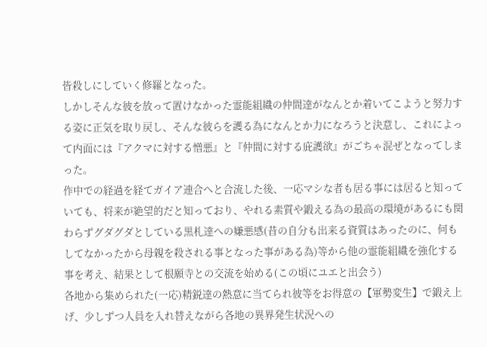皆殺しにしていく修羅となった。
しかしそんな彼を放って置けなかった霊能組織の仲間達がなんとか着いてこようと努力する姿に正気を取り戻し、そんな彼らを護る為になんとか力になろうと決意し、これによって内面には『アクマに対する憎悪』と『仲間に対する庇護欲』がごちゃ混ぜとなってしまった。
作中での経過を経てガイア連合へと合流した後、一応マシな者も居る事には居ると知っていても、将来が絶望的だと知っており、やれる素質や鍛える為の最高の環境があるにも関わらずグダグダとしている黒札達への嫌悪感(昔の自分も出来る資質はあったのに、何もしてなかったから母親を殺される事となった事がある為)等から他の霊能組織を強化する事を考え、結果として根願寺との交流を始める(この頃にユエと出会う)
各地から集められた(一応)精鋭達の熱意に当てられ彼等をお得意の【軍勢変生】で鍛え上げ、少しずつ人員を入れ替えながら各地の異界発生状況への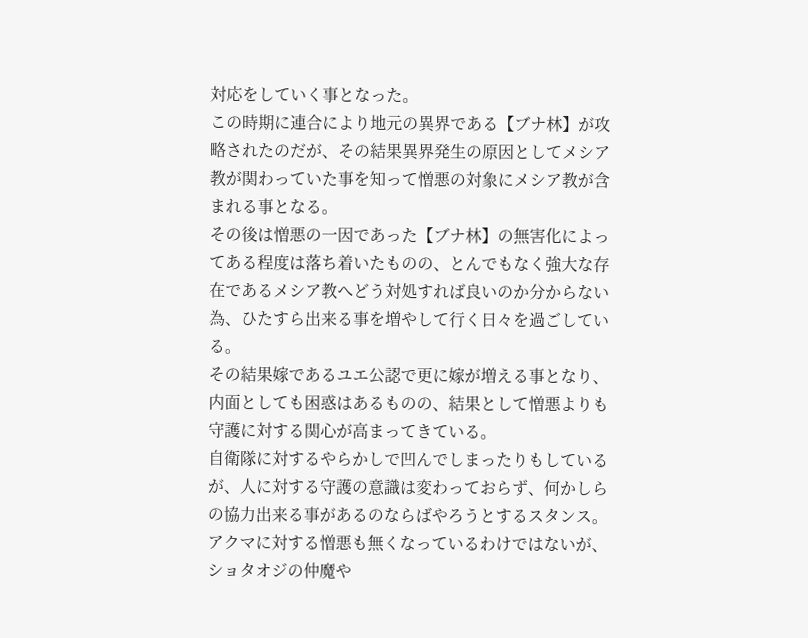対応をしていく事となった。
この時期に連合により地元の異界である【ブナ林】が攻略されたのだが、その結果異界発生の原因としてメシア教が関わっていた事を知って憎悪の対象にメシア教が含まれる事となる。
その後は憎悪の一因であった【ブナ林】の無害化によってある程度は落ち着いたものの、とんでもなく強大な存在であるメシア教へどう対処すれば良いのか分からない為、ひたすら出来る事を増やして行く日々を過ごしている。
その結果嫁であるユエ公認で更に嫁が増える事となり、内面としても困惑はあるものの、結果として憎悪よりも守護に対する関心が高まってきている。
自衛隊に対するやらかしで凹んでしまったりもしているが、人に対する守護の意識は変わっておらず、何かしらの協力出来る事があるのならばやろうとするスタンス。
アクマに対する憎悪も無くなっているわけではないが、ショタオジの仲魔や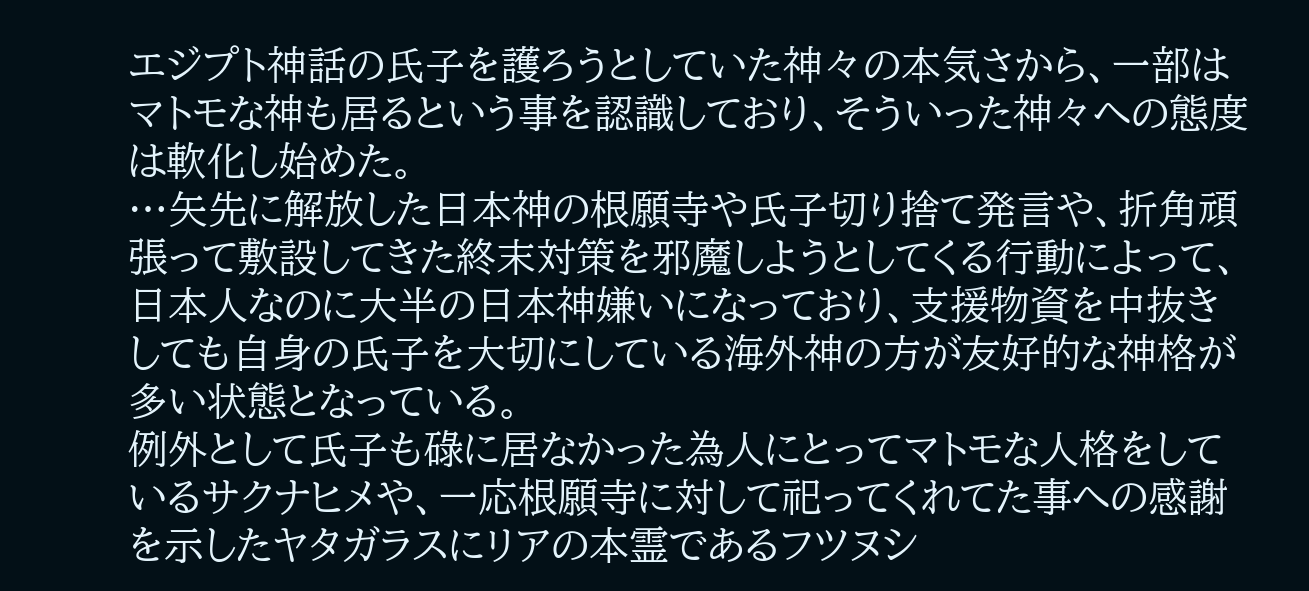エジプト神話の氏子を護ろうとしていた神々の本気さから、一部はマトモな神も居るという事を認識しており、そういった神々への態度は軟化し始めた。
…矢先に解放した日本神の根願寺や氏子切り捨て発言や、折角頑張って敷設してきた終末対策を邪魔しようとしてくる行動によって、日本人なのに大半の日本神嫌いになっており、支援物資を中抜きしても自身の氏子を大切にしている海外神の方が友好的な神格が多い状態となっている。
例外として氏子も碌に居なかった為人にとってマトモな人格をしているサクナヒメや、一応根願寺に対して祀ってくれてた事への感謝を示したヤタガラスにリアの本霊であるフツヌシ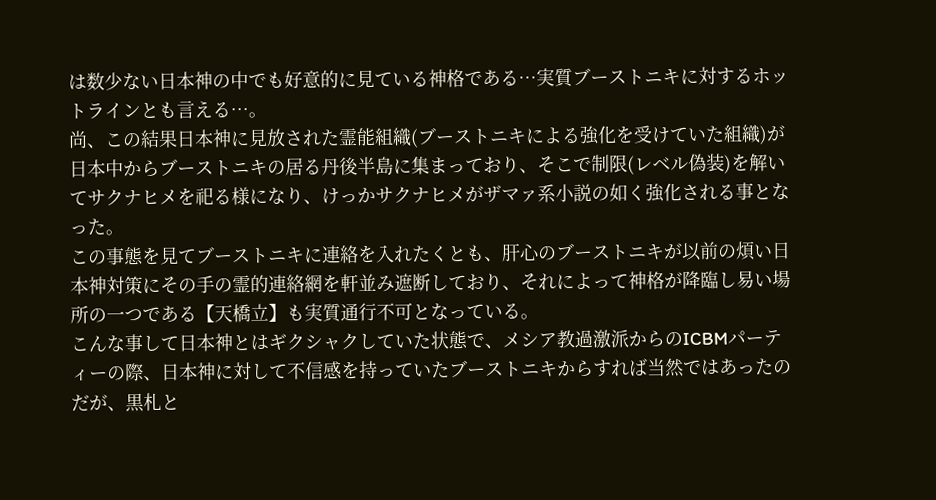は数少ない日本神の中でも好意的に見ている神格である…実質ブーストニキに対するホットラインとも言える…。
尚、この結果日本神に見放された霊能組織(ブーストニキによる強化を受けていた組織)が日本中からブーストニキの居る丹後半島に集まっており、そこで制限(レベル偽装)を解いてサクナヒメを祀る様になり、けっかサクナヒメがザマァ系小説の如く強化される事となった。
この事態を見てブーストニキに連絡を入れたくとも、肝心のブーストニキが以前の煩い日本神対策にその手の霊的連絡網を軒並み遮断しており、それによって神格が降臨し易い場所の一つである【天橋立】も実質通行不可となっている。
こんな事して日本神とはギクシャクしていた状態で、メシア教過激派からのICBMパーティーの際、日本神に対して不信感を持っていたブーストニキからすれば当然ではあったのだが、黒札と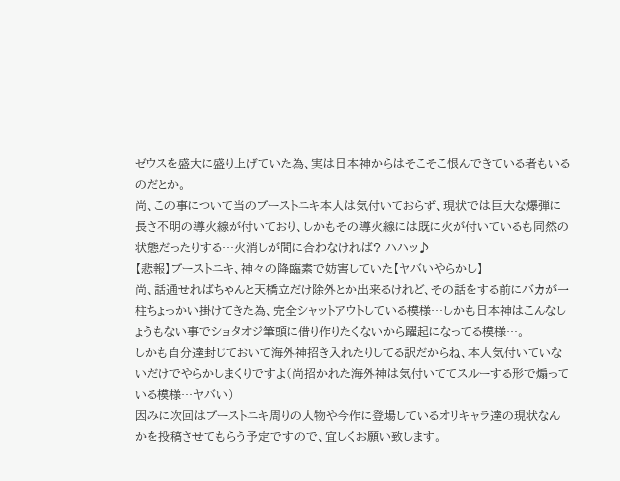ゼウスを盛大に盛り上げていた為、実は日本神からはそこそこ恨んできている者もいるのだとか。
尚、この事について当のブーストニキ本人は気付いておらず、現状では巨大な爆弾に長さ不明の導火線が付いており、しかもその導火線には既に火が付いているも同然の状態だったりする…火消しが間に合わなければ? ハハッ♪
【悲報】ブーストニキ、神々の降臨素で妨害していた【ヤバいやらかし】
尚、話通せればちゃんと天橋立だけ除外とか出来るけれど、その話をする前にバカが一柱ちょっかい掛けてきた為、完全シャットアウトしている模様…しかも日本神はこんなしょうもない事でショタオジ筆頭に借り作りたくないから躍起になってる模様…。
しかも自分達封じておいて海外神招き入れたりしてる訳だからね、本人気付いていないだけでやらかしまくりですよ(尚招かれた海外神は気付いててスルーする形で煽っている模様…ヤバい)
因みに次回はブーストニキ周りの人物や今作に登場しているオリキャラ達の現状なんかを投稿させてもらう予定ですので、宜しくお願い致します。